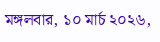মঙ্গলবার, ১০ মার্চ ২০২৬,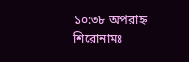১০:৩৮ অপরাহ্ন
শিরোনামঃ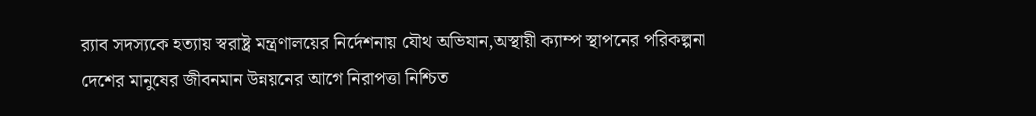র‍্যাব সদস্যকে হত্যায় স্বরাষ্ট্র মন্ত্রণালয়ের নির্দেশনায় যৌথ অভিযান,অস্থায়ী ক্যাম্প স্থাপনের পরিকল্পনা দেশের মানুষের জীবনমান উন্নয়নের আগে নিরাপত্তা নিশ্চিত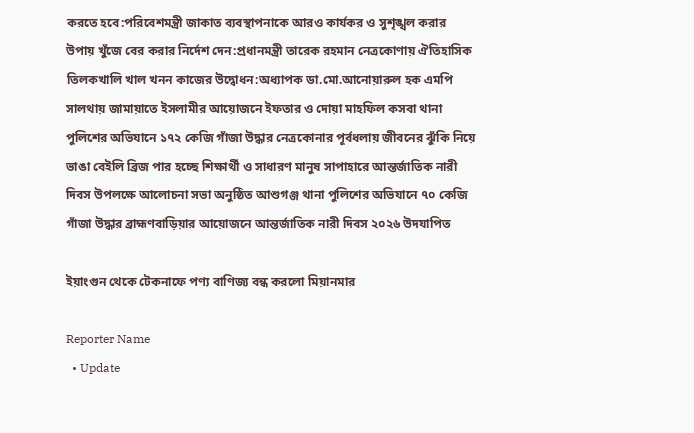করতে হবে:পরিবেশমন্ত্রী জাকাত ব্যবস্থাপনাকে আরও কার্যকর ও সুশৃঙ্খল করার উপায় খুঁজে বের করার নির্দেশ দেন:প্রধানমন্ত্রী তারেক রহমান নেত্রকোণায় ঐতিহাসিক তিলকখালি খাল খনন কাজের উদ্বোধন:অধ্যাপক ডা.মো.আনোয়ারুল হক এমপি সালথায় জামায়াতে ইসলামীর আয়োজনে ইফতার ও দোয়া মাহফিল কসবা থানা পুলিশের অভিযানে ১৭২ কেজি গাঁজা উদ্ধার নেত্রকোনার পূর্বধলায় জীবনের ঝুঁকি নিয়ে ভাঙা বেইলি ব্রিজ পার হচ্ছে শিক্ষার্থী ও সাধারণ মানুষ সাপাহারে আন্তর্জাতিক নারী দিবস উপলক্ষে আলোচনা সভা অনুষ্ঠিত আশুগঞ্জ থানা পুলিশের অভিযানে ৭০ কেজি গাঁজা উদ্ধার ব্রাহ্মণবাড়িয়ার আয়োজনে আন্তর্জাতিক নারী দিবস ২০২৬ উদযাপিত

ইয়াংগুন থেকে টেকনাফে পণ্য বাণিজ্য বন্ধ করলো মিয়ানমার

Reporter Name
  • Update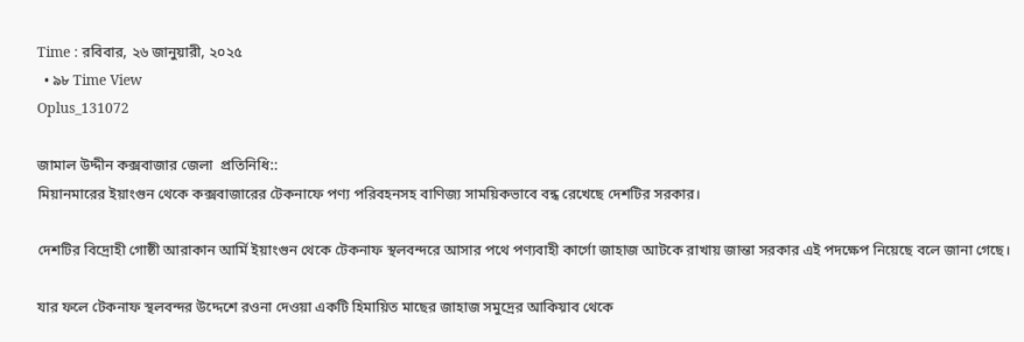Time : রবিবার, ২৬ জানুয়ারী, ২০২৫
  • ৯৮ Time View
Oplus_131072

জামাল উদ্দীন কক্সবাজার জেলা  প্রতিনিধি::
মিয়ানমারের ইয়াংগুন থেকে কক্সবাজারের টেকনাফে পণ্য পরিবহনসহ বাণিজ্য সাময়িকভাবে বন্ধ রেখেছে দেশটির সরকার।

দেশটির বিদ্রোহী গোষ্ঠী আরাকান আর্মি ইয়াংগুন থেকে টেকনাফ স্থলবন্দরে আসার পথে পণ্যবাহী কার্গো জাহাজ আটকে রাখায় জান্তা সরকার এই পদক্ষেপ নিয়েছে বলে জানা গেছে।

যার ফলে টেকনাফ স্থলবন্দর উদ্দেশে রওনা দেওয়া একটি হিমায়িত মাছের জাহাজ সমুদ্রের আকিয়াব থেকে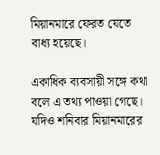মিয়ানমারে ফেরত যেতে বাধ্য হয়েছে।

একাধিক ব্যবসায়ী সঙ্গে কথা বলে এ তথ্য পাওয়া গেছে। যদিও শনিবার মিয়ানমারের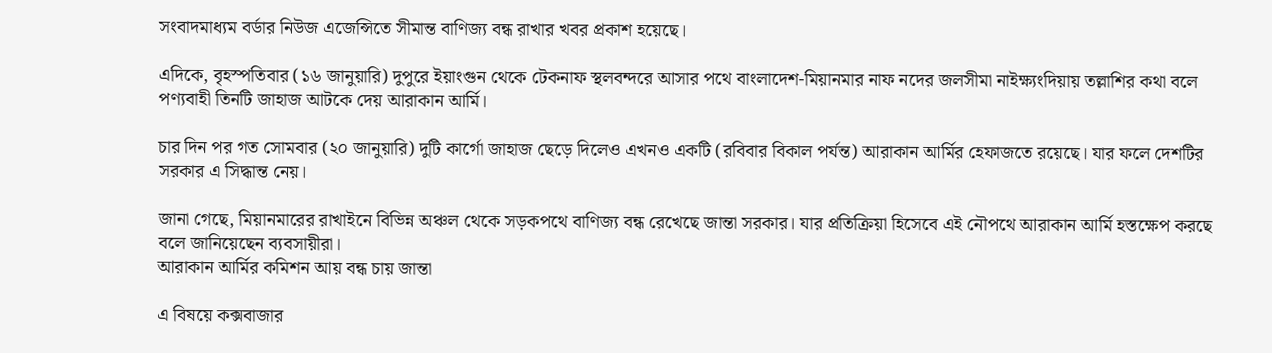সংবাদমাধ্যম বর্ডার নিউজ এজেন্সিতে সীমান্ত বাণিজ্য বন্ধ রাখার খবর প্রকাশ হয়েছে।

এদিকে, বৃহস্পতিবার (১৬ জানুয়ারি) দুপুরে ইয়াংগুন থেকে টেকনাফ স্থলবন্দরে আসার পথে বাংলাদেশ-মিয়ানমার নাফ নদের জলসীমা নাইক্ষ্যংদিয়ায় তল্লাশির কথা বলে পণ্যবাহী তিনটি জাহাজ আটকে দেয় আরাকান আর্মি।

চার দিন পর গত সোমবার (২০ জানুয়ারি) দুটি কার্গো জাহাজ ছেড়ে দিলেও এখনও একটি (রবিবার বিকাল পর্যন্ত) আরাকান আর্মির হেফাজতে রয়েছে। যার ফলে দেশটির সরকার এ সিদ্ধান্ত নেয়।

জানা গেছে, মিয়ানমারের রাখাইনে বিভিন্ন অঞ্চল থেকে সড়কপথে বাণিজ্য বন্ধ রেখেছে জান্তা সরকার। যার প্রতিক্রিয়া হিসেবে এই নৌপথে আরাকান আর্মি হস্তক্ষেপ করছে বলে জানিয়েছেন ব্যবসায়ীরা।
আরাকান আর্মির কমিশন আয় বন্ধ চায় জান্তা

এ বিষয়ে কক্সবাজার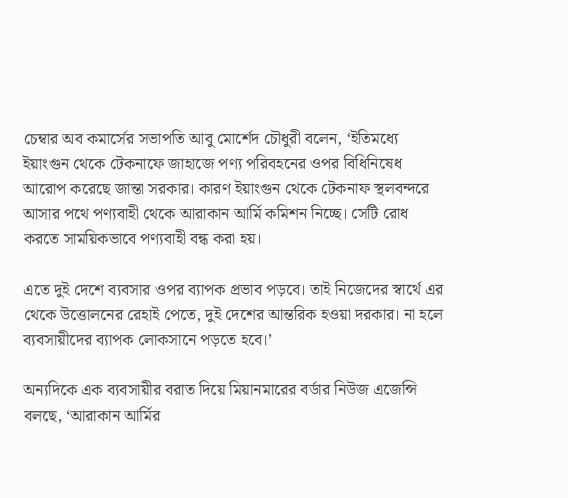চেম্বার অব কমার্সের সভাপতি আবু মোর্শেদ চৌধুরী বলেন, ‘ইতিমধ্যে ইয়াংগুন থেকে টেকনাফে জাহাজে পণ্য পরিবহনের ওপর বিধিনিষেধ আরোপ করেছে জান্তা সরকার। কারণ ইয়াংগুন থেকে টেকনাফ স্থলবন্দরে আসার পথে পণ্যবাহী থেকে আরাকান আর্মি কমিশন নিচ্ছে। সেটি রোধ করতে সাময়িকভাবে পণ্যবাহী বন্ধ করা হয়।

এতে দুই দেশে ব্যবসার ওপর ব্যাপক প্রভাব পড়বে। তাই নিজেদের স্বার্থে এর থেকে উত্তোলনের রেহাই পেতে, দুই দেশের আন্তরিক হওয়া দরকার। না হলে ব্যবসায়ীদের ব্যাপক লোকসানে পড়তে হবে।’

অন্যদিকে এক ব্যবসায়ীর বরাত দিয়ে মিয়ানমারের বর্ডার নিউজ এজেন্সি বলছে, ‘আরাকান আর্মির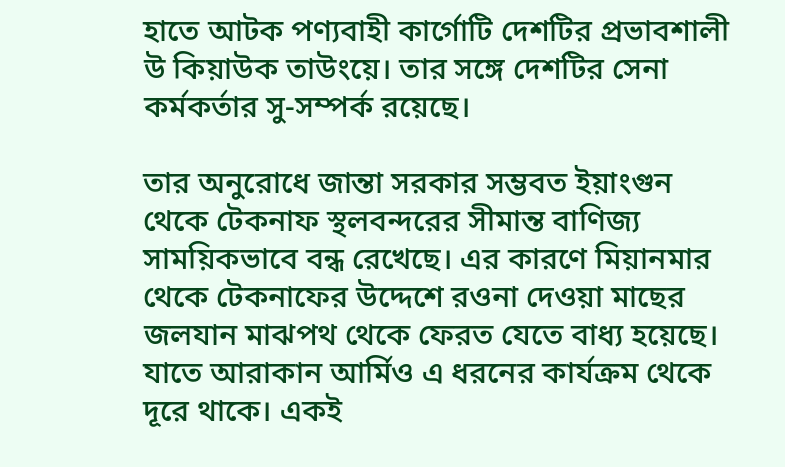হাতে আটক পণ্যবাহী কার্গোটি দেশটির প্রভাবশালী উ কিয়াউক তাউংয়ে। তার সঙ্গে দেশটির সেনা কর্মকর্তার সু-সম্পর্ক রয়েছে।

তার অনুরোধে জান্তা সরকার সম্ভবত ইয়াংগুন থেকে টেকনাফ স্থলবন্দরের সীমান্ত বাণিজ্য সাময়িকভাবে বন্ধ রেখেছে। এর কারণে মিয়ানমার থেকে টেকনাফের উদ্দেশে রওনা দেওয়া মাছের জলযান মাঝপথ থেকে ফেরত যেতে বাধ্য হয়েছে। যাতে আরাকান আর্মিও এ ধরনের কার্যক্রম থেকে দূরে থাকে। একই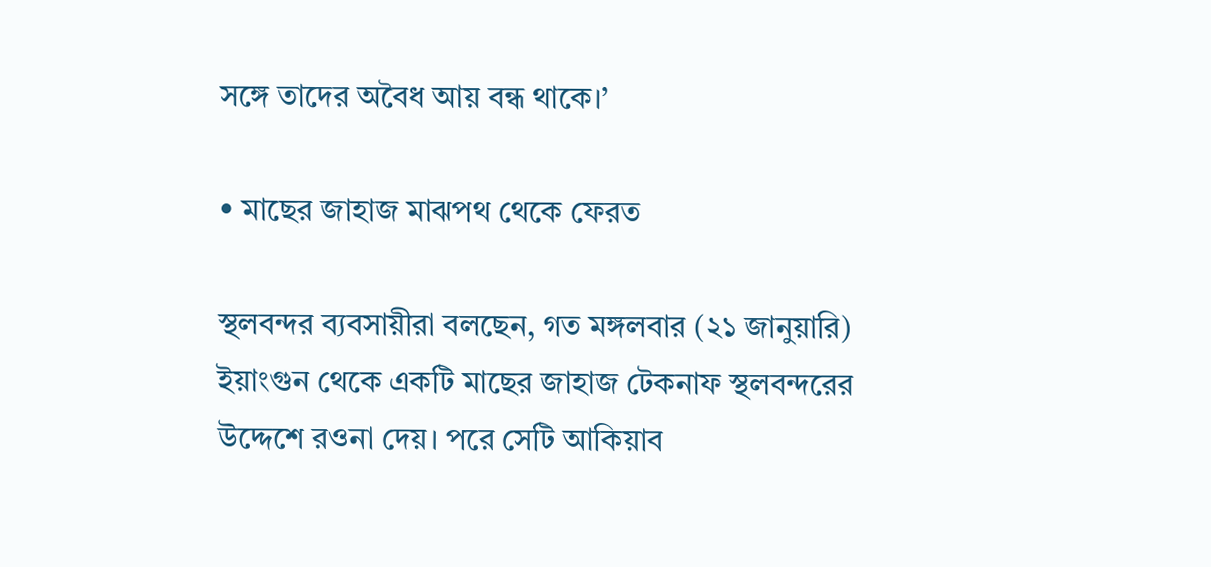সঙ্গে তাদের অবৈধ আয় বন্ধ থাকে।’

• মাছের জাহাজ মাঝপথ থেকে ফেরত

স্থলবন্দর ব্যবসায়ীরা বলছেন, গত মঙ্গলবার (২১ জানুয়ারি) ইয়াংগুন থেকে একটি মাছের জাহাজ টেকনাফ স্থলবন্দরের উদ্দেশে রওনা দেয়। পরে সেটি আকিয়াব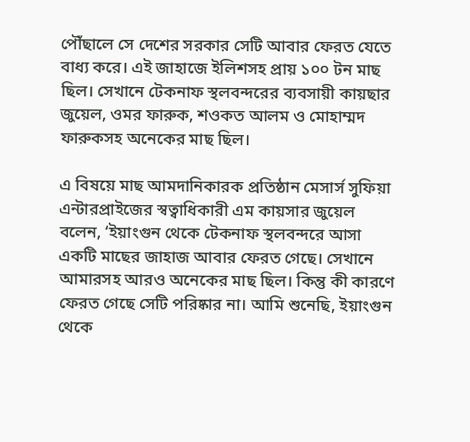পৌঁছালে সে দেশের সরকার সেটি আবার ফেরত যেতে বাধ্য করে। এই জাহাজে ইলিশসহ প্রায় ১০০ টন মাছ ছিল। সেখানে টেকনাফ স্থলবন্দরের ব্যবসায়ী কায়ছার জুয়েল, ওমর ফারুক, শওকত আলম ও মোহাম্মদ ফারুকসহ অনেকের মাছ ছিল।

এ বিষয়ে মাছ আমদানিকারক প্রতিষ্ঠান মেসার্স সুফিয়া এন্টারপ্রাইজের স্বত্বাধিকারী এম কায়সার জুয়েল বলেন, ‘ইয়াংগুন থেকে টেকনাফ স্থলবন্দরে আসা একটি মাছের জাহাজ আবার ফেরত গেছে। সেখানে আমারসহ আরও অনেকের মাছ ছিল। কিন্তু কী কারণে ফেরত গেছে সেটি পরিষ্কার না। আমি শুনেছি, ইয়াংগুন থেকে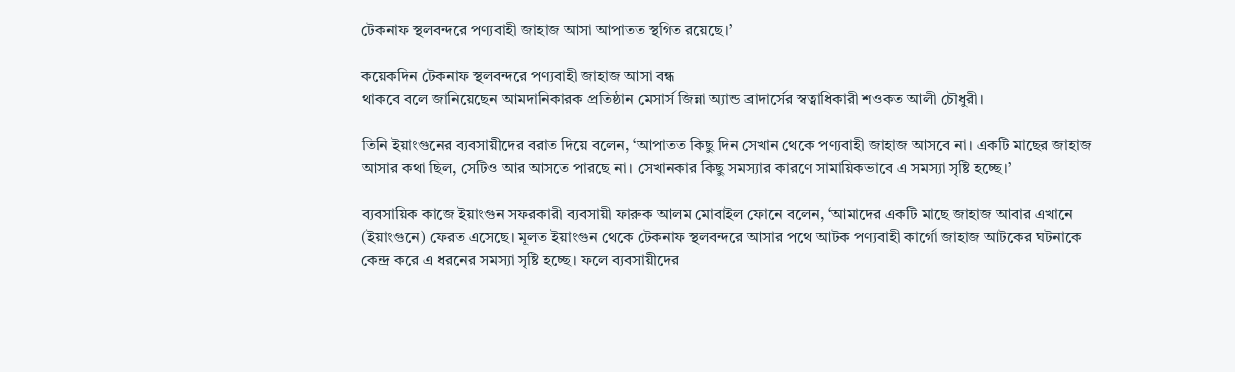টেকনাফ স্থলবন্দরে পণ্যবাহী জাহাজ আসা আপাতত স্থগিত রয়েছে।’

কয়েকদিন টেকনাফ স্থলবন্দরে পণ্যবাহী জাহাজ আসা বন্ধ
থাকবে বলে জানিয়েছেন আমদানিকারক প্রতিষ্ঠান মেসার্স জিন্না অ্যান্ড ব্রাদার্সের স্বত্বাধিকারী শওকত আলী চৌধুরী।

তিনি ইয়াংগুনের ব্যবসায়ীদের বরাত দিয়ে বলেন, ‘আপাতত কিছু দিন সেখান থেকে পণ্যবাহী জাহাজ আসবে না। একটি মাছের জাহাজ আসার কথা ছিল, সেটিও আর আসতে পারছে না। সেখানকার কিছু সমস্যার কারণে সামায়িকভাবে এ সমস্যা সৃষ্টি হচ্ছে।’

ব্যবসায়িক কাজে ইয়াংগুন সফরকারী ব্যবসায়ী ফারুক আলম মোবাইল ফোনে বলেন, ‘আমাদের একটি মাছে জাহাজ আবার এখানে (ইয়াংগুনে) ফেরত এসেছে। মূলত ইয়াংগুন থেকে টেকনাফ স্থলবন্দরে আসার পথে আটক পণ্যবাহী কার্গো জাহাজ আটকের ঘটনাকে কেন্দ্র করে এ ধরনের সমস্যা সৃষ্টি হচ্ছে। ফলে ব্যবসায়ীদের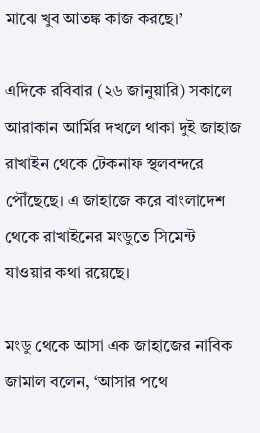মাঝে খুব আতঙ্ক কাজ করছে।’

এদিকে রবিবার (২৬ জানুয়ারি) সকালে আরাকান আর্মির দখলে থাকা দুই জাহাজ রাখাইন থেকে টেকনাফ স্থলবন্দরে পৌঁছেছে। এ জাহাজে করে বাংলাদেশ থেকে রাখাইনের মংডুতে সিমেন্ট যাওয়ার কথা রয়েছে।

মংডু থেকে আসা এক জাহাজের নাবিক জামাল বলেন, ‘আসার পথে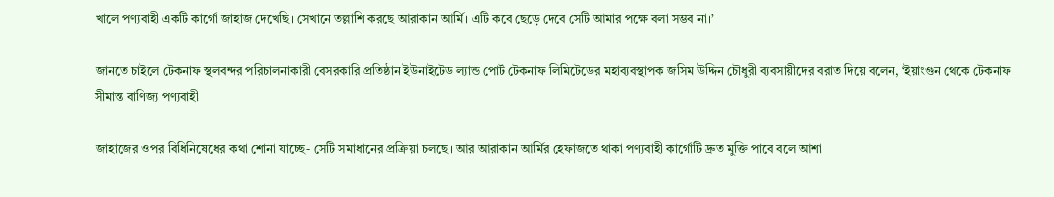খালে পণ্যবাহী একটি কার্গো জাহাজ দেখেছি। সেখানে তল্লাশি করছে আরাকান আর্মি। এটি কবে ছেড়ে দেবে সেটি আমার পক্ষে বলা সম্ভব না।’

জানতে চাইলে টেকনাফ স্থলবন্দর পরিচালনাকারী বেসরকারি প্রতিষ্ঠান ইউনাইটেড ল্যান্ড পোর্ট টেকনাফ লিমিটেডের মহাব্যবস্থাপক জসিম উদ্দিন চৌধুরী ব্যবসায়ীদের বরাত দিয়ে বলেন, ‘ইয়াংগুন থেকে টেকনাফ সীমান্ত বাণিজ্য পণ্যবাহী

জাহাজের ওপর বিধিনিষেধের কথা শোনা যাচ্ছে- সেটি সমাধানের প্রক্রিয়া চলছে। আর আরাকান আর্মির হেফাজতে থাকা পণ্যবাহী কার্গোটি দ্রুত মুক্তি পাবে বলে আশা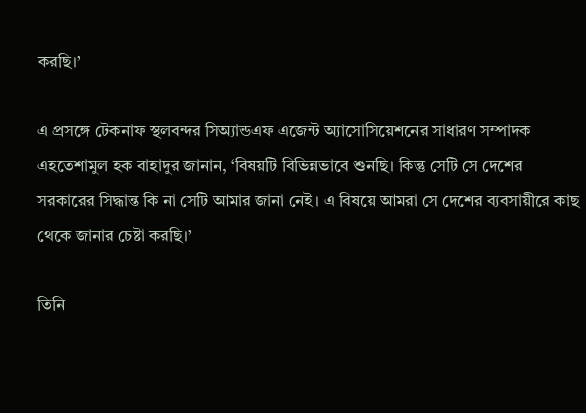করছি।’

এ প্রসঙ্গে টেকনাফ স্থলবন্দর সিঅ্যান্ডএফ এজেন্ট অ্যাসোসিয়েশনের সাধারণ সম্পাদক এহতেশামুল হক বাহাদুর জানান, ‘বিষয়টি বিভিন্নভাবে শুনছি। কিন্তু সেটি সে দেশের সরকারের সিদ্ধান্ত কি না সেটি আমার জানা নেই। এ বিষয়ে আমরা সে দেশের ব্যবসায়ীরে কাছ থেকে জানার চেষ্টা করছি।’

তিনি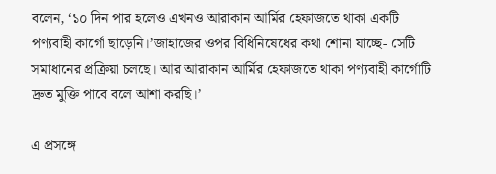বলেন, ‘১০ দিন পার হলেও এখনও আরাকান আর্মির হেফাজতে থাকা একটি পণ্যবাহী কার্গো ছাড়েনি।’জাহাজের ওপর বিধিনিষেধের কথা শোনা যাচ্ছে- সেটি সমাধানের প্রক্রিয়া চলছে। আর আরাকান আর্মির হেফাজতে থাকা পণ্যবাহী কার্গোটি দ্রুত মুক্তি পাবে বলে আশা করছি।’

এ প্রসঙ্গে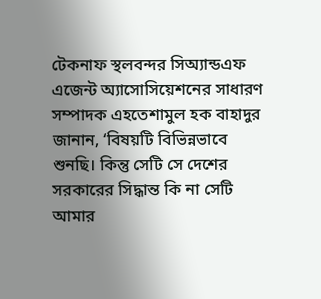টেকনাফ স্থলবন্দর সিঅ্যান্ডএফ এজেন্ট অ্যাসোসিয়েশনের সাধারণ সম্পাদক এহতেশামুল হক বাহাদুর জানান, ‘বিষয়টি বিভিন্নভাবে শুনছি। কিন্তু সেটি সে দেশের সরকারের সিদ্ধান্ত কি না সেটি আমার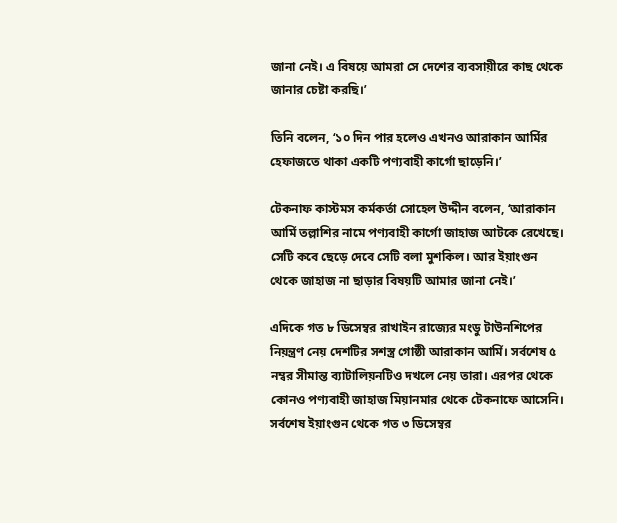জানা নেই। এ বিষয়ে আমরা সে দেশের ব্যবসায়ীরে কাছ থেকে জানার চেষ্টা করছি।’

তিনি বলেন, ‘১০ দিন পার হলেও এখনও আরাকান আর্মির হেফাজতে থাকা একটি পণ্যবাহী কার্গো ছাড়েনি।’

টেকনাফ কাস্টমস কর্মকর্তা সোহেল উদ্দীন বলেন, ‘আরাকান আর্মি তল্লাশির নামে পণ্যবাহী কার্গো জাহাজ আটকে রেখেছে। সেটি কবে ছেড়ে দেবে সেটি বলা মুশকিল। আর ইয়াংগুন থেকে জাহাজ না ছাড়ার বিষয়টি আমার জানা নেই।’

এদিকে গত ৮ ডিসেম্বর রাখাইন রাজ্যের মংডু টাউনশিপের নিয়ন্ত্রণ নেয় দেশটির সশস্ত্র গোষ্ঠী আরাকান আর্মি। সর্বশেষ ৫ নম্বর সীমান্ত ব্যাটালিয়নটিও দখলে নেয় তারা। এরপর থেকে কোনও পণ্যবাহী জাহাজ মিয়ানমার থেকে টেকনাফে আসেনি। সর্বশেষ ইয়াংগুন থেকে গত ৩ ডিসেম্বর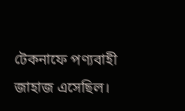টেকনাফে পণ্যবাহী জাহাজ এসেছিল।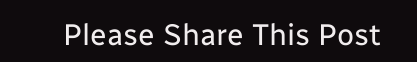Please Share This Post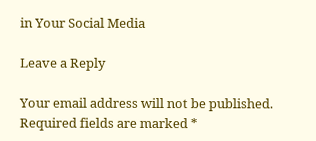in Your Social Media

Leave a Reply

Your email address will not be published. Required fields are marked *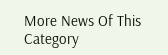More News Of This Category